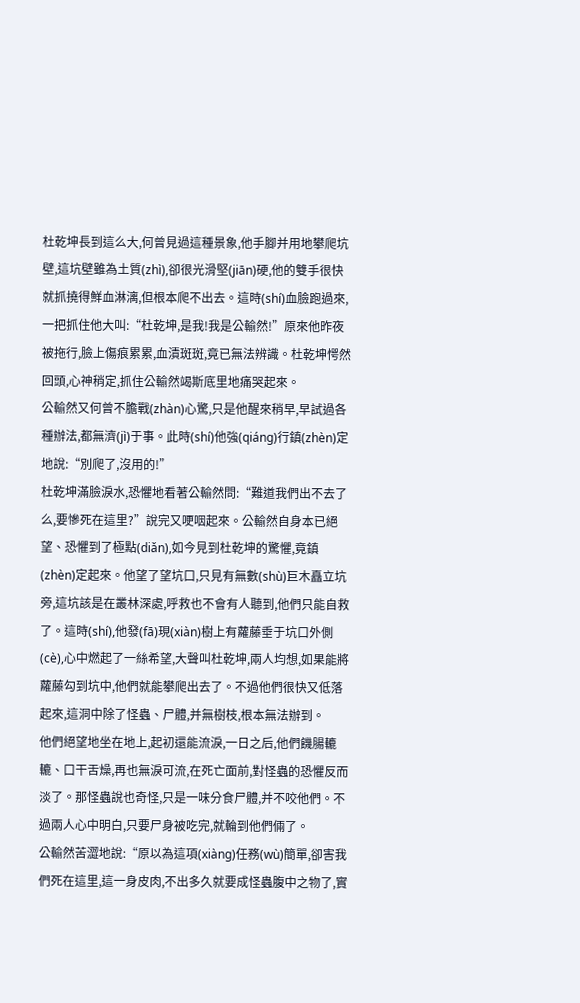杜乾坤長到這么大,何曾見過這種景象,他手腳并用地攀爬坑壁,這坑壁雖為土質(zhì),卻很光滑堅(jiān)硬,他的雙手很快就抓撓得鮮血淋漓,但根本爬不出去。這時(shí)血臉跑過來,一把抓住他大叫:“杜乾坤,是我!我是公輸然!”原來他昨夜被拖行,臉上傷痕累累,血漬斑斑,竟已無法辨識。杜乾坤愕然回頭,心神稍定,抓住公輸然竭斯底里地痛哭起來。
公輸然又何曾不膽戰(zhàn)心驚,只是他醒來稍早,早試過各種辦法,都無濟(jì)于事。此時(shí)他強(qiáng)行鎮(zhèn)定地說:“別爬了,沒用的!”
杜乾坤滿臉淚水,恐懼地看著公輸然問:“難道我們出不去了么,要慘死在這里?”說完又哽咽起來。公輸然自身本已絕望、恐懼到了極點(diǎn),如今見到杜乾坤的驚懼,竟鎮(zhèn)定起來。他望了望坑口,只見有無數(shù)巨木矗立坑旁,這坑該是在叢林深處,呼救也不會有人聽到,他們只能自救了。這時(shí),他發(fā)現(xiàn)樹上有蘿藤垂于坑口外側(cè),心中燃起了一絲希望,大聲叫杜乾坤,兩人均想,如果能將蘿藤勾到坑中,他們就能攀爬出去了。不過他們很快又低落起來,這洞中除了怪蟲、尸體,并無樹枝,根本無法辦到。
他們絕望地坐在地上,起初還能流淚,一日之后,他們饑腸轆轆、口干舌燥,再也無淚可流,在死亡面前,對怪蟲的恐懼反而淡了。那怪蟲說也奇怪,只是一味分食尸體,并不咬他們。不過兩人心中明白,只要尸身被吃完,就輪到他們倆了。
公輸然苦澀地說:“原以為這項(xiàng)任務(wù)簡單,卻害我們死在這里,這一身皮肉,不出多久就要成怪蟲腹中之物了,實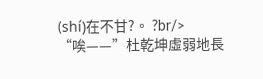(shí)在不甘?。 ?br/>
“唉——”杜乾坤虛弱地長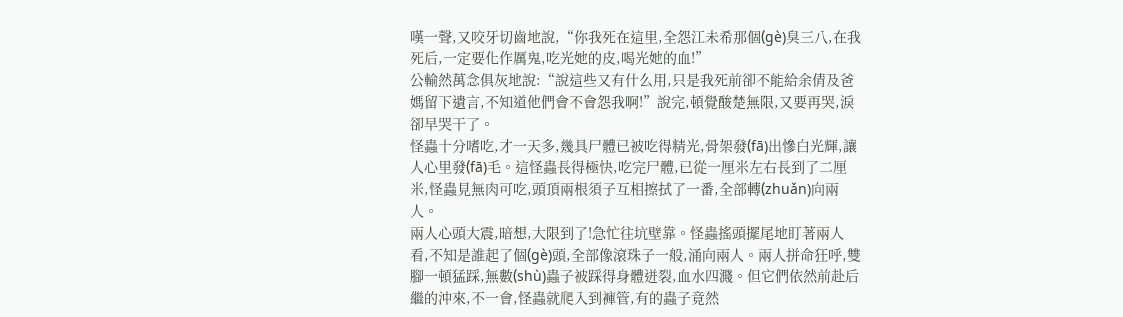嘆一聲,又咬牙切齒地說,“你我死在這里,全怨江未希那個(gè)臭三八,在我死后,一定要化作厲鬼,吃光她的皮,喝光她的血!”
公輸然萬念俱灰地說:“說這些又有什么用,只是我死前卻不能給余倩及爸媽留下遺言,不知道他們會不會怨我啊!”說完,頓覺酸楚無限,又要再哭,淚卻早哭干了。
怪蟲十分嗜吃,才一天多,幾具尸體已被吃得精光,骨架發(fā)出慘白光輝,讓人心里發(fā)毛。這怪蟲長得極快,吃完尸體,已從一厘米左右長到了二厘米,怪蟲見無肉可吃,頭頂兩根須子互相擦拭了一番,全部轉(zhuǎn)向兩人。
兩人心頭大震,暗想,大限到了!急忙往坑壁靠。怪蟲搖頭擺尾地盯著兩人看,不知是誰起了個(gè)頭,全部像滾珠子一般,涌向兩人。兩人拼命狂呼,雙腳一頓猛踩,無數(shù)蟲子被踩得身體迸裂,血水四濺。但它們依然前赴后繼的沖來,不一會,怪蟲就爬入到褲管,有的蟲子竟然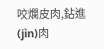咬爛皮肉,鉆進(jìn)肉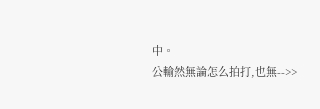中。
公輸然無論怎么拍打,也無-->>